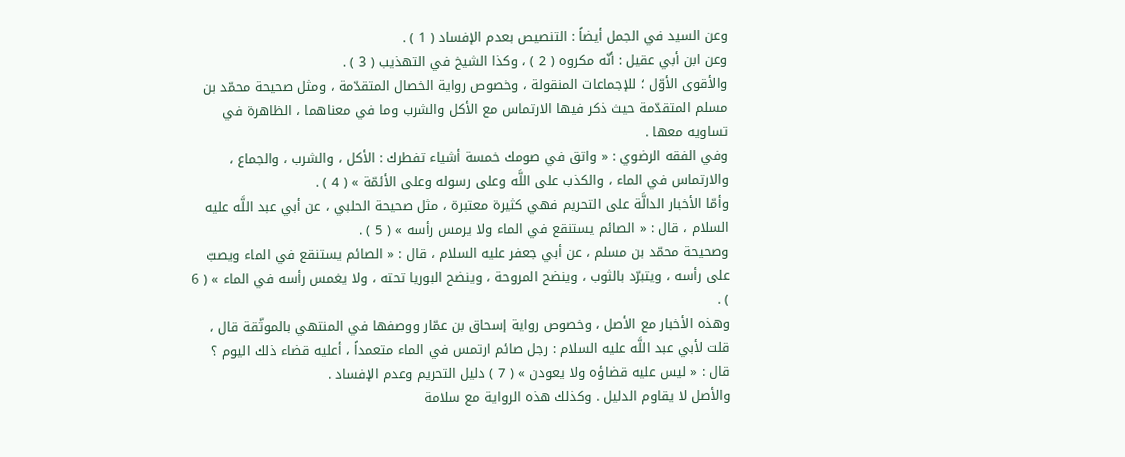وعن السيد في الجمل أيضاً : التنصيص بعدم الإفساد ( 1 ) .
وعن ابن أبي عقيل : أنّه مكروه ( 2 ) ، وكذا الشيخ في التهذيب ( 3 ) .
والأقوى الأوّل ؛ للإجماعات المنقولة ، وخصوص رواية الخصال المتقدّمة ، ومثل صحيحة محمّد بن مسلم المتقدّمة حيث ذكر فيها الارتماس مع الأكل والشرب وما في معناهما ، الظاهرة في تساويه معها .
وفي الفقه الرضوي : « واتق في صومك خمسة أشياء تفطرك : الأكل ، والشرب ، والجماع ، والارتماس في الماء ، والكذب على اللَّه وعلى رسوله وعلى الأئمّة » ( 4 ) .
وأمّا الأخبار الدالَّة على التحريم فهي كثيرة معتبرة ، مثل صحيحة الحلبي ، عن أبي عبد اللَّه عليه السلام ، قال : « الصائم يستنقع في الماء ولا يرمس رأسه » ( 5 ) .
وصحيحة محمّد بن مسلم ، عن أبي جعفر عليه السلام ، قال : « الصائم يستنقع في الماء ويصبّ على رأسه ، ويتبرّد بالثوب ، وينضح المروحة ، وينضح البوريا تحته ، ولا يغمس رأسه في الماء » ( 6 ) .
وهذه الأخبار مع الأصل ، وخصوص رواية إسحاق بن عمّار ووصفها في المنتهي بالموثّقة قال ، قلت لأبي عبد اللَّه عليه السلام : رجل صائم ارتمس في الماء متعمداً ، أعليه قضاء ذلك اليوم ؟ قال : « ليس عليه قضاؤه ولا يعودن » ( 7 ) دليل التحريم وعدم الإفساد .
والأصل لا يقاوم الدليل . وكذلك هذه الرواية مع سلامة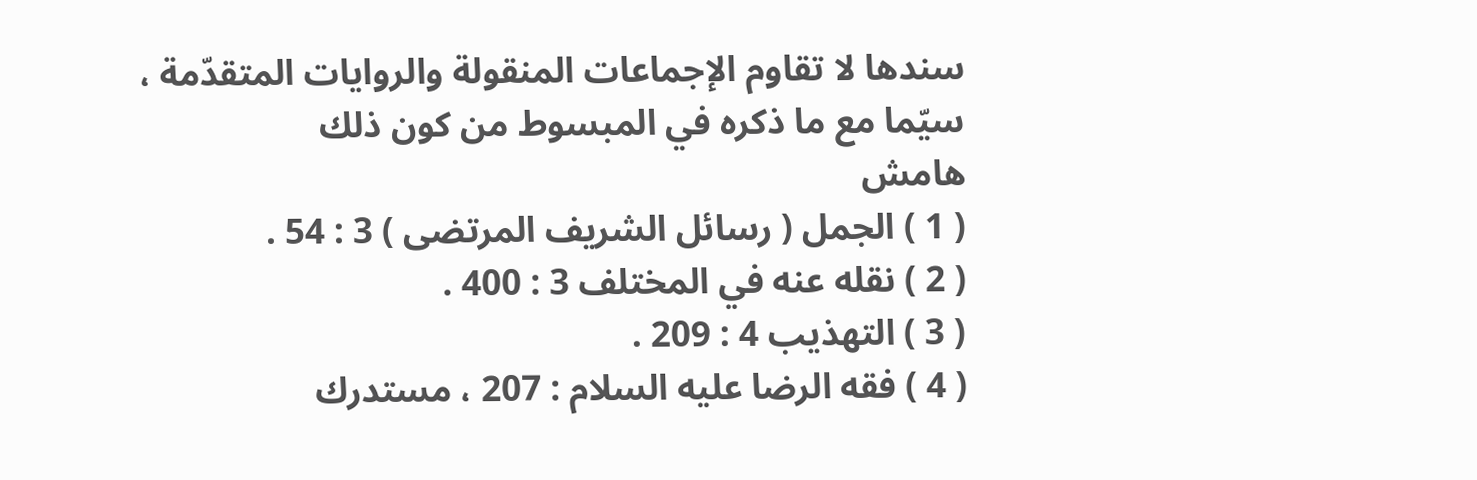سندها لا تقاوم الإجماعات المنقولة والروايات المتقدّمة ، سيّما مع ما ذكره في المبسوط من كون ذلك
هامش
( 1 ) الجمل ( رسائل الشريف المرتضى ) 3 : 54 .
( 2 ) نقله عنه في المختلف 3 : 400 .
( 3 ) التهذيب 4 : 209 .
( 4 ) فقه الرضا عليه السلام : 207 ، مستدرك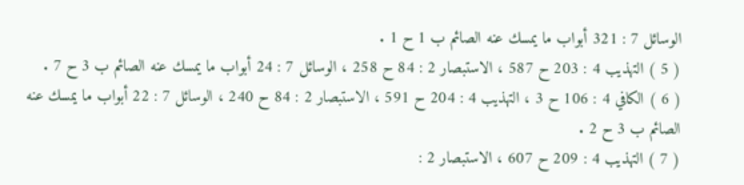الوسائل 7 : 321 أبواب ما يمسك عنه الصائم ب 1 ح 1 .
( 5 ) التهذيب 4 : 203 ح 587 ، الاستبصار 2 : 84 ح 258 ، الوسائل 7 : 24 أبواب ما يمسك عنه الصائم ب 3 ح 7 .
( 6 ) الكافي 4 : 106 ح 3 ، التهذيب 4 : 204 ح 591 ، الاستبصار 2 : 84 ح 240 ، الوسائل 7 : 22 أبواب ما يمسك عنه الصائم ب 3 ح 2 .
( 7 ) التهذيب 4 : 209 ح 607 ، الاستبصار 2 :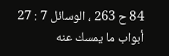84 ح 263 ، الوسائل 7 : 27 أبواب ما يمسك عنه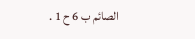الصائم ب 6 ح 1 .